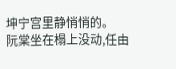坤宁宫里静悄悄的。
阮棠坐在榻上没动,任由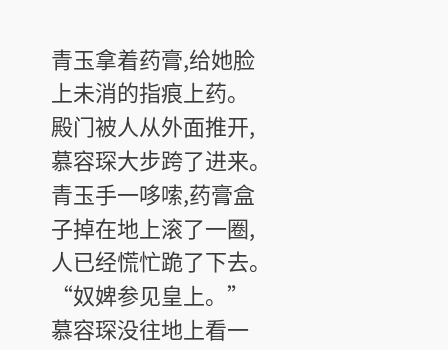青玉拿着药膏,给她脸上未消的指痕上药。
殿门被人从外面推开,慕容琛大步跨了进来。
青玉手一哆嗦,药膏盒子掉在地上滚了一圈,人已经慌忙跪了下去。
“奴婢参见皇上。”
慕容琛没往地上看一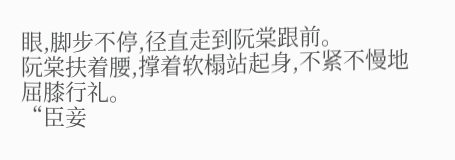眼,脚步不停,径直走到阮棠跟前。
阮棠扶着腰,撑着软榻站起身,不紧不慢地屈膝行礼。
“臣妾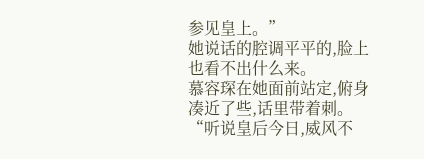参见皇上。”
她说话的腔调平平的,脸上也看不出什么来。
慕容琛在她面前站定,俯身凑近了些,话里带着刺。
“听说皇后今日,威风不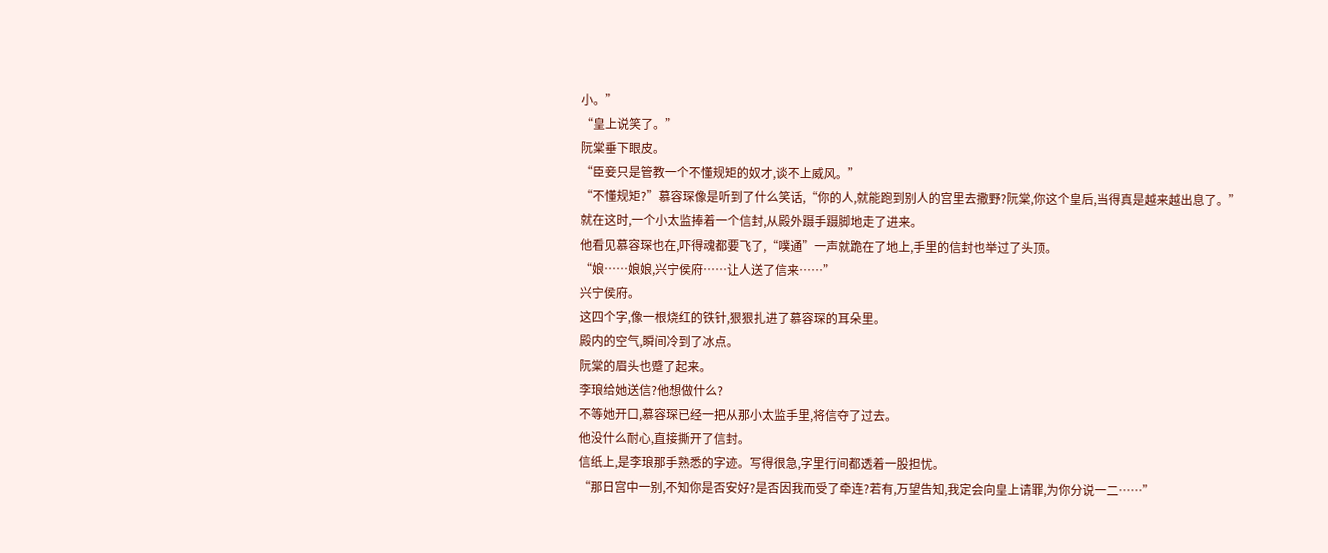小。”
“皇上说笑了。”
阮棠垂下眼皮。
“臣妾只是管教一个不懂规矩的奴才,谈不上威风。”
“不懂规矩?”慕容琛像是听到了什么笑话,“你的人,就能跑到别人的宫里去撒野?阮棠,你这个皇后,当得真是越来越出息了。”
就在这时,一个小太监捧着一个信封,从殿外蹑手蹑脚地走了进来。
他看见慕容琛也在,吓得魂都要飞了,“噗通”一声就跪在了地上,手里的信封也举过了头顶。
“娘……娘娘,兴宁侯府……让人送了信来……”
兴宁侯府。
这四个字,像一根烧红的铁针,狠狠扎进了慕容琛的耳朵里。
殿内的空气,瞬间冷到了冰点。
阮棠的眉头也蹙了起来。
李琅给她送信?他想做什么?
不等她开口,慕容琛已经一把从那小太监手里,将信夺了过去。
他没什么耐心,直接撕开了信封。
信纸上,是李琅那手熟悉的字迹。写得很急,字里行间都透着一股担忧。
“那日宫中一别,不知你是否安好?是否因我而受了牵连?若有,万望告知,我定会向皇上请罪,为你分说一二……”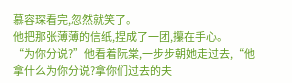慕容琛看完,忽然就笑了。
他把那张薄薄的信纸,捏成了一团,攥在手心。
“为你分说?”他看着阮棠,一步步朝她走过去,“他拿什么为你分说?拿你们过去的夫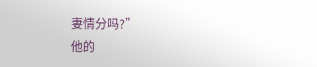妻情分吗?”
他的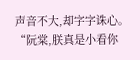声音不大,却字字诛心。
“阮棠,朕真是小看你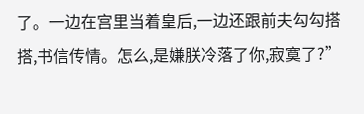了。一边在宫里当着皇后,一边还跟前夫勾勾搭搭,书信传情。怎么,是嫌朕冷落了你,寂寞了?”